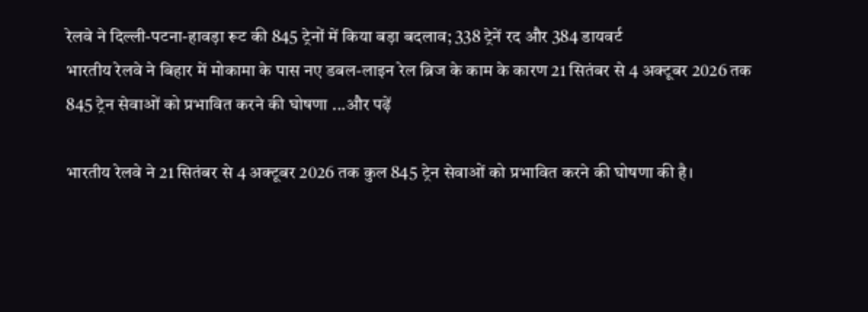रेलवे ने दिल्ली-पटना-हावड़ा रूट की 845 ट्रेनों में किया बड़ा बदलाव; 338 ट्रेनें रद और 384 डायवर्ट
भारतीय रेलवे ने बिहार में मोकामा के पास नए डबल-लाइन रेल ब्रिज के काम के कारण 21 सितंबर से 4 अक्टूबर 2026 तक 845 ट्रेन सेवाओं को प्रभावित करने की घोषणा ...और पढ़ें

भारतीय रेलवे ने 21 सितंबर से 4 अक्टूबर 2026 तक कुल 845 ट्रेन सेवाओं को प्रभावित करने की घोषणा की है।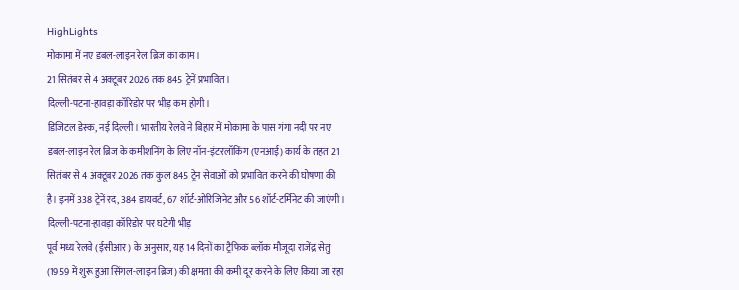HighLights
मोकामा में नए डबल-लाइन रेल ब्रिज का काम।
21 सितंबर से 4 अक्टूबर 2026 तक 845 ट्रेनें प्रभावित।
दिल्ली-पटना-हावड़ा कॉरिडोर पर भीड़ कम होगी।
डिजिटल डेस्क, नई दिल्ली। भारतीय रेलवे ने बिहार में मोकामा के पास गंगा नदी पर नए डबल-लाइन रेल ब्रिज के कमीशनिंग के लिए नॉन-इंटरलॉकिंग (एनआई) कार्य के तहत 21 सितंबर से 4 अक्टूबर 2026 तक कुल 845 ट्रेन सेवाओं को प्रभावित करने की घोषणा की है। इनमें 338 ट्रेनें रद, 384 डायवर्ट, 67 शॉर्ट-ओरिजिनेट और 56 शॉर्ट-टर्मिनेट की जाएंगी।
दिल्ली-पटना-हावड़ा कॉरिडोर पर घटेगी भीड़
पूर्व मध्य रेलवे (ईसीआर) के अनुसार, यह 14 दिनों का ट्रैफिक ब्लॉक मौजूदा राजेंद्र सेतु (1959 में शुरू हुआ सिंगल-लाइन ब्रिज) की क्षमता की कमी दूर करने के लिए किया जा रहा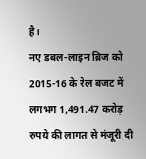है।
नए डबल-लाइन ब्रिज को 2015-16 के रेल बजट में लगभग 1,491.47 करोड़ रुपये की लागत से मंजूरी दी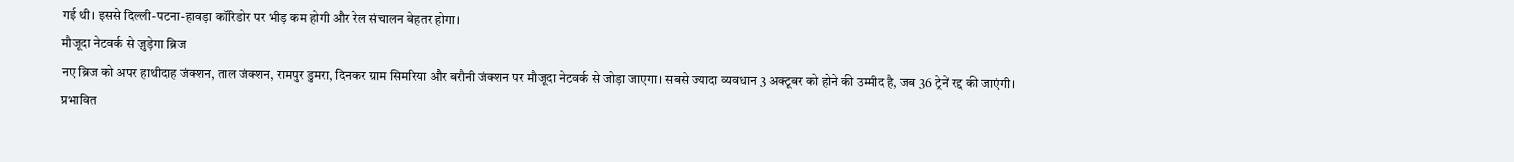गई थी। इससे दिल्ली-पटना-हावड़ा कॉरिडोर पर भीड़ कम होगी और रेल संचालन बेहतर होगा।
मौजूदा नेटवर्क से ज़ुड़ेगा ब्रिज
नए ब्रिज को अपर हाथीदाह जंक्शन, ताल जंक्शन, रामपुर डुमरा, दिनकर ग्राम सिमरिया और बरौनी जंक्शन पर मौजूदा नेटवर्क से जोड़ा जाएगा। सबसे ज्यादा व्यवधान 3 अक्टूबर को होने की उम्मीद है, जब 36 ट्रेनें रद्द की जाएंगी। प्रभावित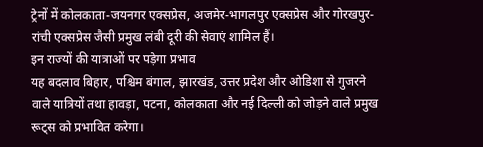ट्रेनों में कोलकाता-जयनगर एक्सप्रेस, अजमेर-भागलपुर एक्सप्रेस और गोरखपुर-रांची एक्सप्रेस जैसी प्रमुख लंबी दूरी की सेवाएं शामिल हैं।
इन राज्यों की यात्राओं पर पड़ेगा प्रभाव
यह बदलाव बिहार, पश्चिम बंगाल, झारखंड, उत्तर प्रदेश और ओडिशा से गुजरने वाले यात्रियों तथा हावड़ा, पटना, कोलकाता और नई दिल्ली को जोड़ने वाले प्रमुख रूट्स को प्रभावित करेगा।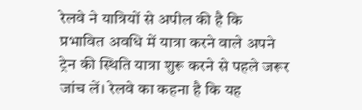रेलवे ने यात्रियों से अपील की है कि प्रभावित अवधि में यात्रा करने वाले अपने ट्रेन की स्थिति यात्रा शुरू करने से पहले जरूर जांच लें। रेलवे का कहना है कि यह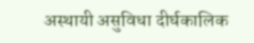अस्थायी असुविधा दीर्घकालिक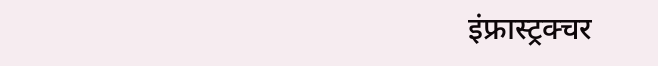इंफ्रास्ट्रक्चर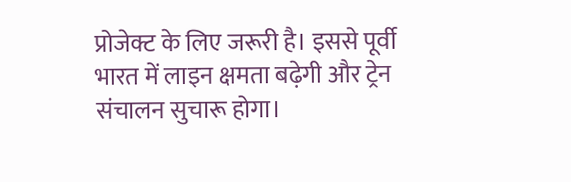प्रोजेक्ट के लिए जरूरी है। इससे पूर्वी भारत में लाइन क्षमता बढ़ेगी और ट्रेन संचालन सुचारू होगा।